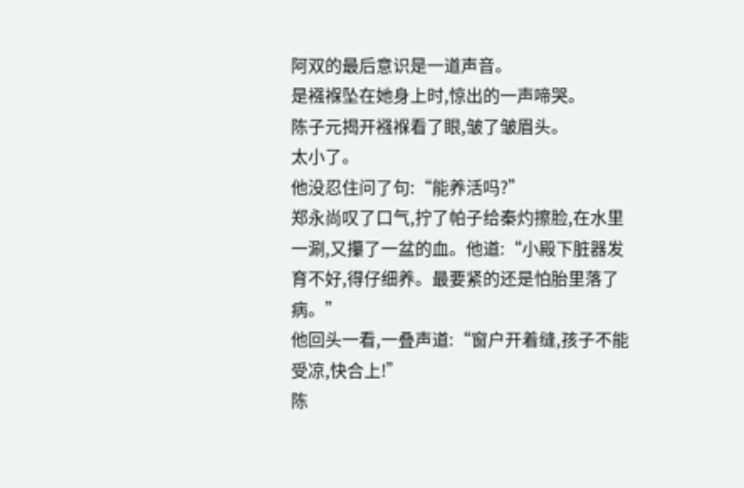阿双的最后意识是一道声音。
是襁褓坠在她身上时,惊出的一声啼哭。
陈子元揭开襁褓看了眼,皱了皱眉头。
太小了。
他没忍住问了句:“能养活吗?”
郑永尚叹了口气,拧了帕子给秦灼擦脸,在水里一涮,又攥了一盆的血。他道:“小殿下脏器发育不好,得仔细养。最要紧的还是怕胎里落了病。”
他回头一看,一叠声道:“窗户开着缝,孩子不能受凉,快合上!”
陈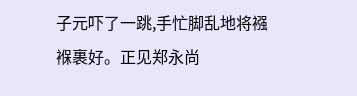子元吓了一跳,手忙脚乱地将襁褓裹好。正见郑永尚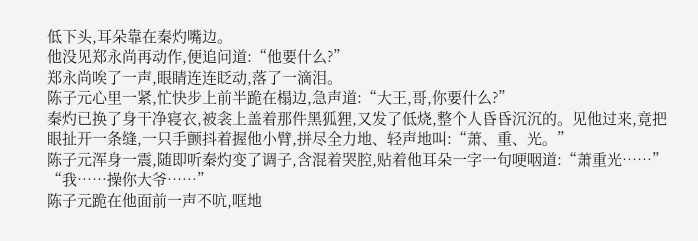低下头,耳朵靠在秦灼嘴边。
他没见郑永尚再动作,便追问道:“他要什么?”
郑永尚唉了一声,眼睛连连眨动,落了一滴泪。
陈子元心里一紧,忙快步上前半跪在榻边,急声道:“大王,哥,你要什么?”
秦灼已换了身干净寝衣,被衾上盖着那件黑狐狸,又发了低烧,整个人昏昏沉沉的。见他过来,竟把眼扯开一条缝,一只手颤抖着握他小臂,拼尽全力地、轻声地叫:“萧、重、光。”
陈子元浑身一震,随即听秦灼变了调子,含混着哭腔,贴着他耳朵一字一句哽咽道:“萧重光……”
“我……操你大爷……”
陈子元跪在他面前一声不吭,哐地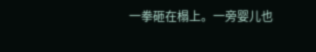一拳砸在榻上。一旁婴儿也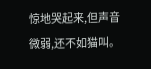惊地哭起来,但声音微弱,还不如猫叫。